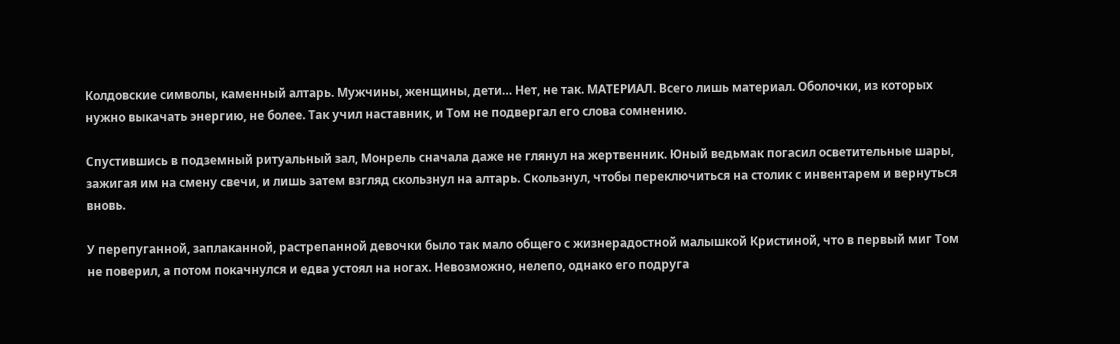Колдовские символы, каменный алтарь. Мужчины, женщины, дети… Нет, не так. МАТЕРИАЛ. Всего лишь материал. Оболочки, из которых нужно выкачать энергию, не более. Так учил наставник, и Том не подвергал его слова сомнению.

Спустившись в подземный ритуальный зал, Монрель сначала даже не глянул на жертвенник. Юный ведьмак погасил осветительные шары, зажигая им на смену свечи, и лишь затем взгляд скользнул на алтарь. Скользнул, чтобы переключиться на столик с инвентарем и вернуться вновь.

У перепуганной, заплаканной, растрепанной девочки было так мало общего с жизнерадостной малышкой Кристиной, что в первый миг Том не поверил, а потом покачнулся и едва устоял на ногах. Невозможно, нелепо, однако его подруга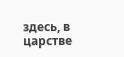здесь, в царстве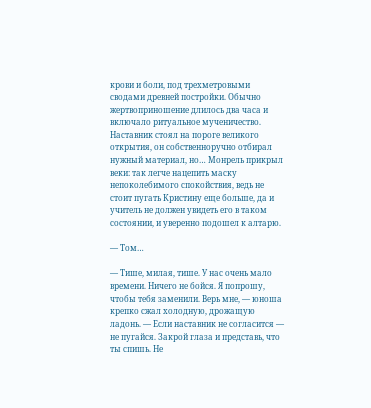крови и боли, под трехметровыми сводами древней постройки. Обычно жертвоприношение длилось два часа и включало ритуальное мученичество. Наставник стоял на пороге великого открытия, он собственноручно отбирал нужный материал, но… Монрель прикрыл веки: так легче нацепить маску непоколебимого спокойствия, ведь не стоит пугать Кристину еще больше, да и учитель не должен увидеть его в таком состоянии, и уверенно подошел к алтарю.

— Том…

— Тише, милая, тише. У нас очень мало времени. Ничего не бойся. Я попрошу, чтобы тебя заменили. Верь мне, — юноша крепко сжал холодную, дрожащую ладонь. — Если наставник не согласится — не пугайся. Закрой глаза и представь, что ты спишь. Не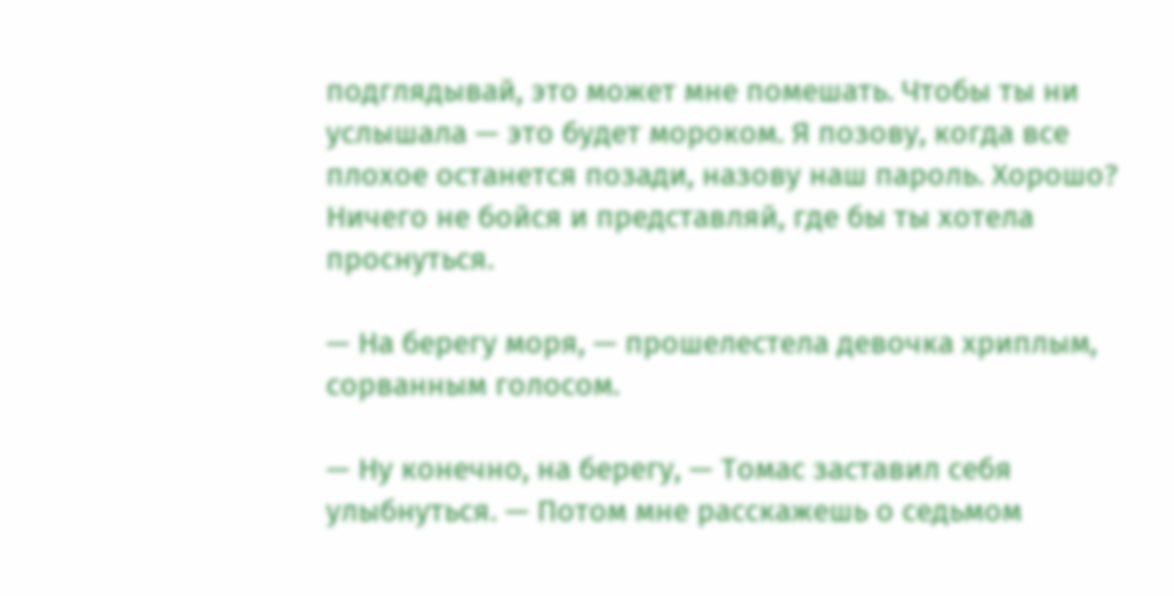подглядывай, это может мне помешать. Чтобы ты ни услышала — это будет мороком. Я позову, когда все плохое останется позади, назову наш пароль. Хорошо? Ничего не бойся и представляй, где бы ты хотела проснуться.

— На берегу моря, — прошелестела девочка хриплым, сорванным голосом.

— Ну конечно, на берегу, — Томас заставил себя улыбнуться. — Потом мне расскажешь о седьмом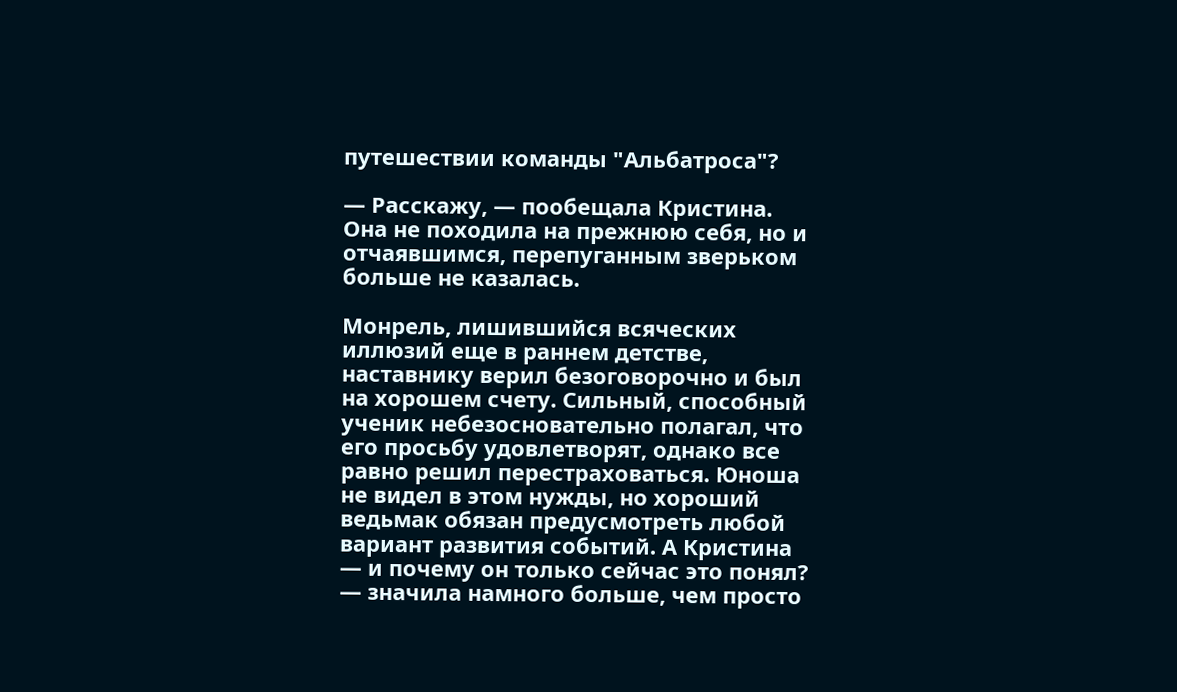путешествии команды "Альбатроса"?

— Расскажу, — пообещала Кристина. Она не походила на прежнюю себя, но и отчаявшимся, перепуганным зверьком больше не казалась.

Монрель, лишившийся всяческих иллюзий еще в раннем детстве, наставнику верил безоговорочно и был на хорошем счету. Сильный, способный ученик небезосновательно полагал, что его просьбу удовлетворят, однако все равно решил перестраховаться. Юноша не видел в этом нужды, но хороший ведьмак обязан предусмотреть любой вариант развития событий. А Кристина — и почему он только сейчас это понял? — значила намного больше, чем просто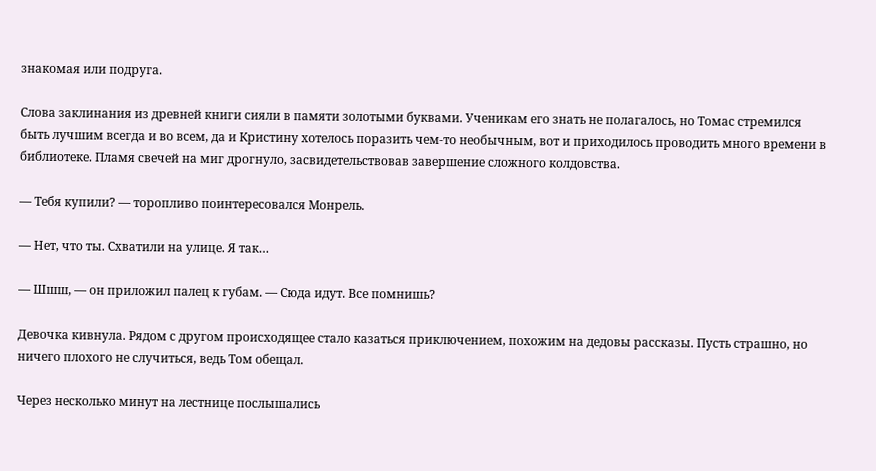знакомая или подруга.

Слова заклинания из древней книги сияли в памяти золотыми буквами. Ученикам его знать не полагалось, но Томас стремился быть лучшим всегда и во всем, да и Кристину хотелось поразить чем-то необычным, вот и приходилось проводить много времени в библиотеке. Пламя свечей на миг дрогнуло, засвидетельствовав завершение сложного колдовства.

— Тебя купили? — торопливо поинтересовался Монрель.

— Нет, что ты. Схватили на улице. Я так…

— Шшш, — он приложил палец к губам. — Сюда идут. Все помнишь?

Девочка кивнула. Рядом с другом происходящее стало казаться приключением, похожим на дедовы рассказы. Пусть страшно, но ничего плохого не случиться, ведь Том обещал.

Через несколько минут на лестнице послышались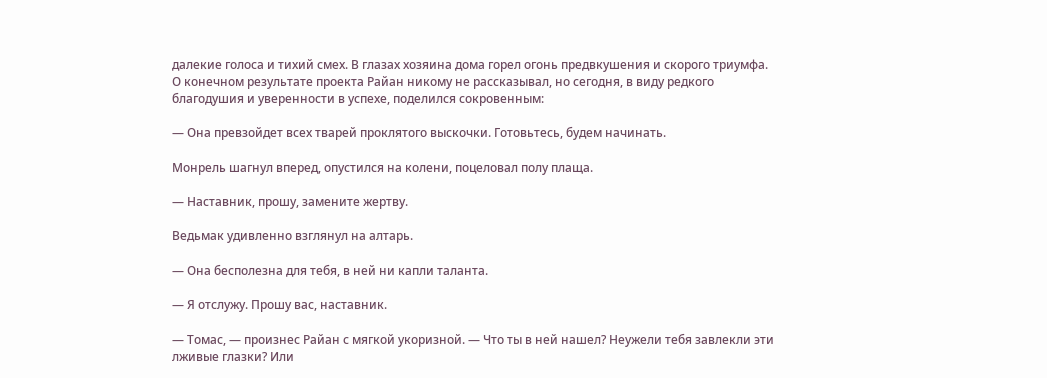далекие голоса и тихий смех. В глазах хозяина дома горел огонь предвкушения и скорого триумфа. О конечном результате проекта Райан никому не рассказывал, но сегодня, в виду редкого благодушия и уверенности в успехе, поделился сокровенным:

— Она превзойдет всех тварей проклятого выскочки. Готовьтесь, будем начинать.

Монрель шагнул вперед, опустился на колени, поцеловал полу плаща.

— Наставник, прошу, замените жертву.

Ведьмак удивленно взглянул на алтарь.

— Она бесполезна для тебя, в ней ни капли таланта.

— Я отслужу. Прошу вас, наставник.

— Томас, — произнес Райан с мягкой укоризной. — Что ты в ней нашел? Неужели тебя завлекли эти лживые глазки? Или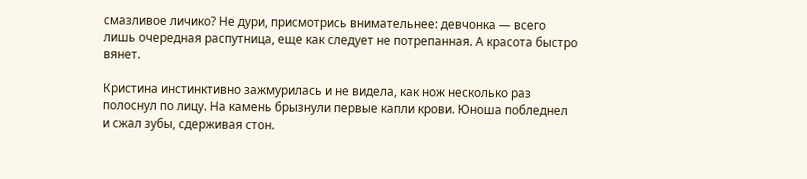смазливое личико? Не дури, присмотрись внимательнее: девчонка — всего лишь очередная распутница, еще как следует не потрепанная. А красота быстро вянет.

Кристина инстинктивно зажмурилась и не видела, как нож несколько раз полоснул по лицу. На камень брызнули первые капли крови. Юноша побледнел и сжал зубы, сдерживая стон.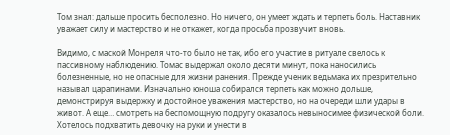Том знал: дальше просить бесполезно. Но ничего, он умеет ждать и терпеть боль. Наставник уважает силу и мастерство и не откажет, когда просьба прозвучит вновь.

Видимо, с маской Монреля что-то было не так, ибо его участие в ритуале свелось к пассивному наблюдению. Томас выдержал около десяти минут, пока наносились болезненные, но не опасные для жизни ранения. Прежде ученик ведьмака их презрительно называл царапинами. Изначально юноша собирался терпеть как можно дольше, демонстрируя выдержку и достойное уважения мастерство, но на очереди шли удары в живот. А еще… смотреть на беспомощную подругу оказалось невыносимее физической боли. Хотелось подхватить девочку на руки и унести в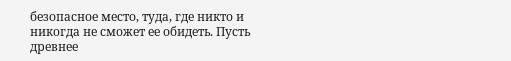безопасное место, туда, где никто и никогда не сможет ее обидеть. Пусть древнее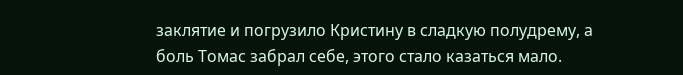заклятие и погрузило Кристину в сладкую полудрему, а боль Томас забрал себе, этого стало казаться мало.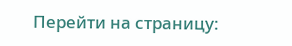Перейти на страницу: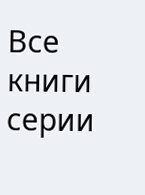Все книги серии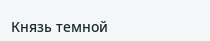Князь темной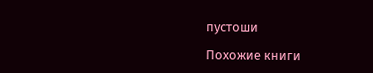пустоши

Похожие книги